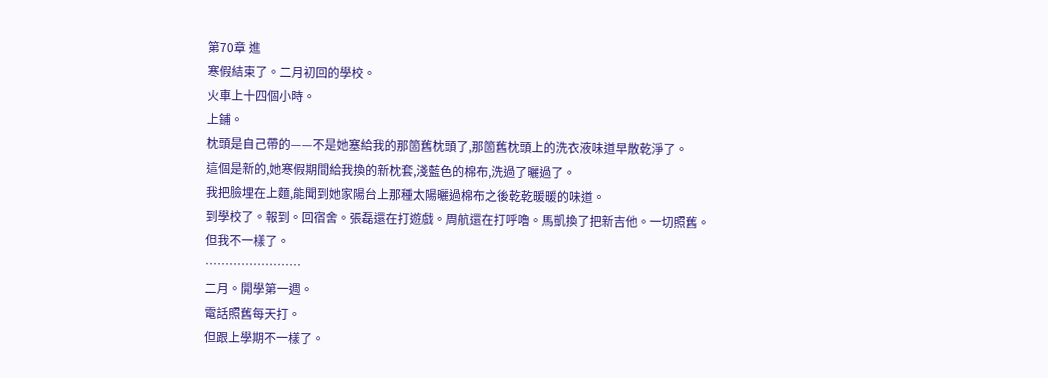第70章 進
寒假結束了。二月初回的學校。
火車上十四個小時。
上鋪。
枕頭是自己帶的——不是她塞給我的那箇舊枕頭了,那箇舊枕頭上的洗衣液味道早散乾淨了。
這個是新的,她寒假期間給我換的新枕套,淺藍色的棉布,洗過了曬過了。
我把臉埋在上麵,能聞到她家陽台上那種太陽曬過棉布之後乾乾暖暖的味道。
到學校了。報到。回宿舍。張磊還在打遊戲。周航還在打呼嚕。馬凱換了把新吉他。一切照舊。
但我不一樣了。
……………………
二月。開學第一週。
電話照舊每天打。
但跟上學期不一樣了。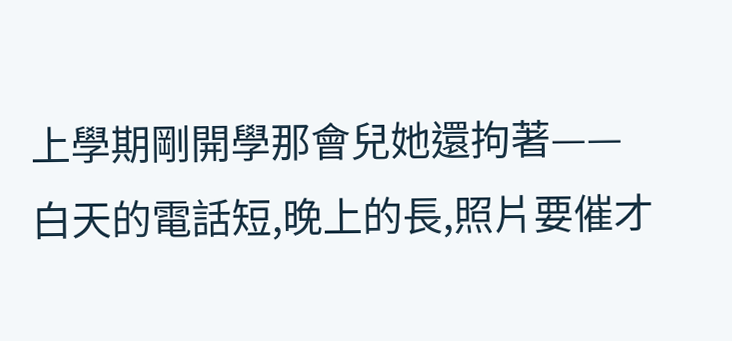上學期剛開學那會兒她還拘著——白天的電話短,晚上的長,照片要催才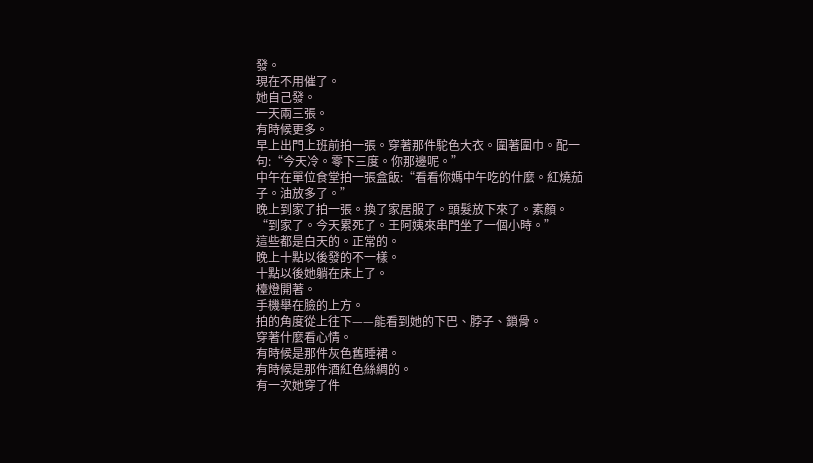發。
現在不用催了。
她自己發。
一天兩三張。
有時候更多。
早上出門上班前拍一張。穿著那件駝色大衣。圍著圍巾。配一句:“今天冷。零下三度。你那邊呢。”
中午在單位食堂拍一張盒飯:“看看你媽中午吃的什麼。紅燒茄子。油放多了。”
晚上到家了拍一張。換了家居服了。頭髮放下來了。素顏。
“到家了。今天累死了。王阿姨來串門坐了一個小時。”
這些都是白天的。正常的。
晚上十點以後發的不一樣。
十點以後她躺在床上了。
檯燈開著。
手機舉在臉的上方。
拍的角度從上往下——能看到她的下巴、脖子、鎖骨。
穿著什麼看心情。
有時候是那件灰色舊睡裙。
有時候是那件酒紅色絲綢的。
有一次她穿了件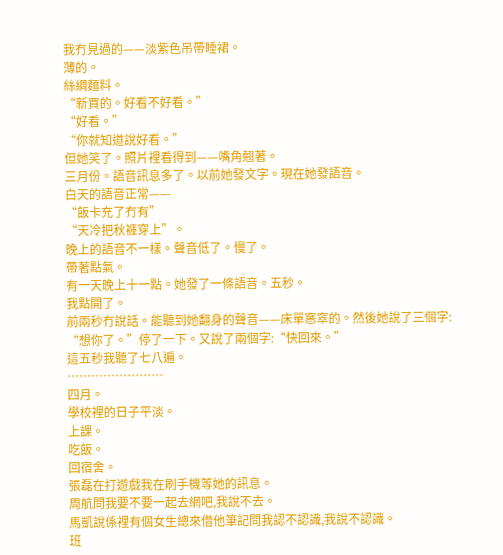我冇見過的——淡紫色吊帶睡裙。
薄的。
絲綢麵料。
“新買的。好看不好看。”
“好看。”
“你就知道說好看。”
但她笑了。照片裡看得到——嘴角翹著。
三月份。語音訊息多了。以前她發文字。現在她發語音。
白天的語音正常——
“飯卡充了冇有”
“天冷把秋褲穿上”。
晚上的語音不一樣。聲音低了。慢了。
帶著點氣。
有一天晚上十一點。她發了一條語音。五秒。
我點開了。
前兩秒冇說話。能聽到她翻身的聲音——床單窸窣的。然後她說了三個字:
“想你了。”停了一下。又說了兩個字:“快回來。”
這五秒我聽了七八遍。
……………………
四月。
學校裡的日子平淡。
上課。
吃飯。
回宿舍。
張磊在打遊戲我在刷手機等她的訊息。
周航問我要不要一起去網吧,我說不去。
馬凱說係裡有個女生總來借他筆記問我認不認識,我說不認識。
班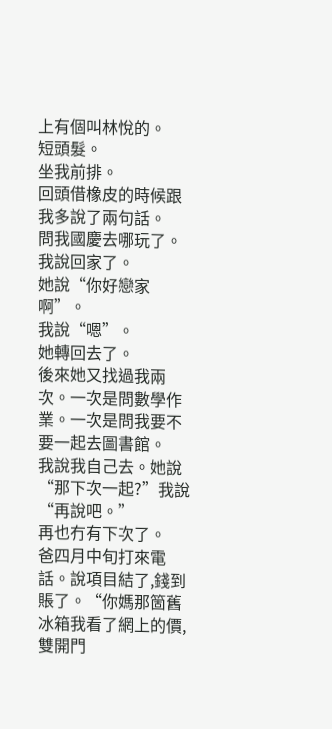上有個叫林悅的。
短頭髮。
坐我前排。
回頭借橡皮的時候跟我多說了兩句話。
問我國慶去哪玩了。
我說回家了。
她說“你好戀家啊”。
我說“嗯”。
她轉回去了。
後來她又找過我兩次。一次是問數學作業。一次是問我要不要一起去圖書館。
我說我自己去。她說“那下次一起?”我說“再說吧。”
再也冇有下次了。
爸四月中旬打來電話。說項目結了,錢到賬了。“你媽那箇舊冰箱我看了網上的價,雙開門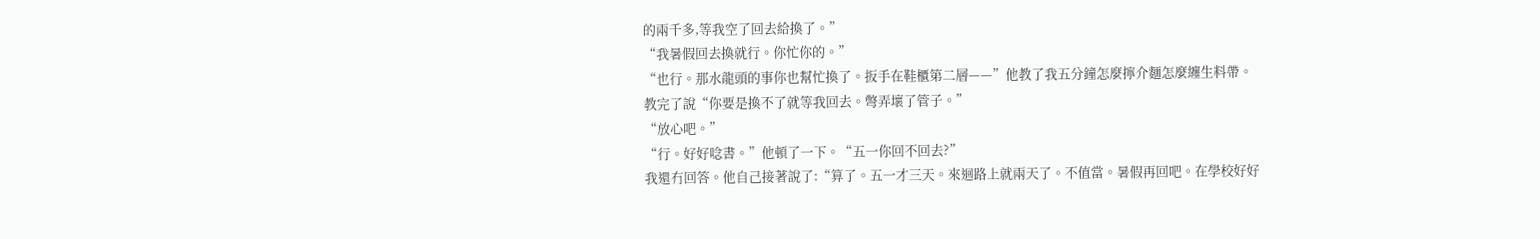的兩千多,等我空了回去給換了。”
“我暑假回去換就行。你忙你的。”
“也行。那水龍頭的事你也幫忙換了。扳手在鞋櫃第二層——”他教了我五分鐘怎麼擰介麵怎麼纏生料帶。
教完了說“你要是換不了就等我回去。彆弄壞了管子。”
“放心吧。”
“行。好好唸書。”他頓了一下。“五一你回不回去?”
我還冇回答。他自己接著說了:“算了。五一才三天。來迴路上就兩天了。不值當。暑假再回吧。在學校好好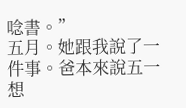唸書。”
五月。她跟我說了一件事。爸本來說五一想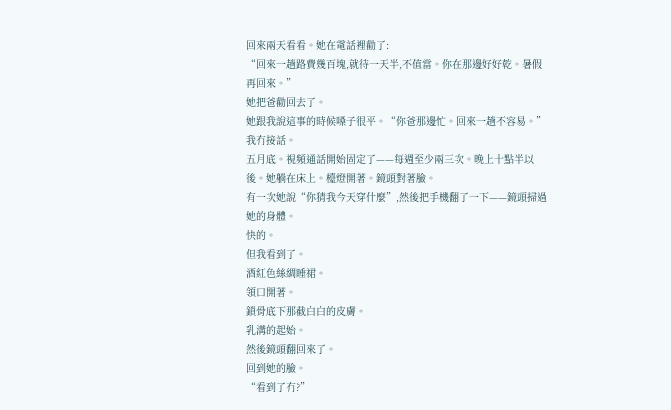回來兩天看看。她在電話裡勸了:
“回來一趟路費幾百塊,就待一天半,不值當。你在那邊好好乾。暑假再回來。”
她把爸勸回去了。
她跟我說這事的時候嗓子很平。“你爸那邊忙。回來一趟不容易。”
我冇接話。
五月底。視頻通話開始固定了——每週至少兩三次。晚上十點半以後。她躺在床上。檯燈開著。鏡頭對著臉。
有一次她說“你猜我今天穿什麼”,然後把手機翻了一下——鏡頭掃過她的身體。
快的。
但我看到了。
酒紅色絲綢睡裙。
領口開著。
鎖骨底下那截白白的皮膚。
乳溝的起始。
然後鏡頭翻回來了。
回到她的臉。
“看到了冇?”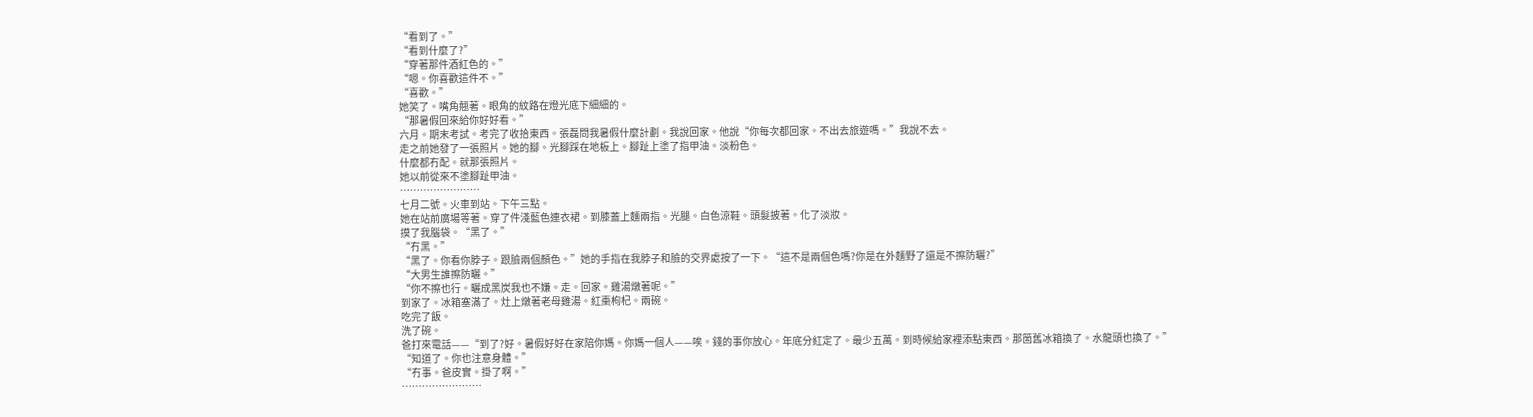“看到了。”
“看到什麼了?”
“穿著那件酒紅色的。”
“嗯。你喜歡這件不。”
“喜歡。”
她笑了。嘴角翹著。眼角的紋路在燈光底下細細的。
“那暑假回來給你好好看。”
六月。期末考試。考完了收拾東西。張磊問我暑假什麼計劃。我說回家。他說“你每次都回家。不出去旅遊嗎。”我說不去。
走之前她發了一張照片。她的腳。光腳踩在地板上。腳趾上塗了指甲油。淡粉色。
什麼都冇配。就那張照片。
她以前從來不塗腳趾甲油。
……………………
七月二號。火車到站。下午三點。
她在站前廣場等著。穿了件淺藍色連衣裙。到膝蓋上麵兩指。光腿。白色涼鞋。頭髮披著。化了淡妝。
摸了我腦袋。“黑了。”
“冇黑。”
“黑了。你看你脖子。跟臉兩個顏色。”她的手指在我脖子和臉的交界處按了一下。“這不是兩個色嗎?你是在外麵野了還是不擦防曬?”
“大男生誰擦防曬。”
“你不擦也行。曬成黑炭我也不嫌。走。回家。雞湯燉著呢。”
到家了。冰箱塞滿了。灶上燉著老母雞湯。紅棗枸杞。兩碗。
吃完了飯。
洗了碗。
爸打來電話——“到了?好。暑假好好在家陪你媽。你媽一個人——唉。錢的事你放心。年底分紅定了。最少五萬。到時候給家裡添點東西。那箇舊冰箱換了。水龍頭也換了。”
“知道了。你也注意身體。”
“冇事。爸皮實。掛了啊。”
……………………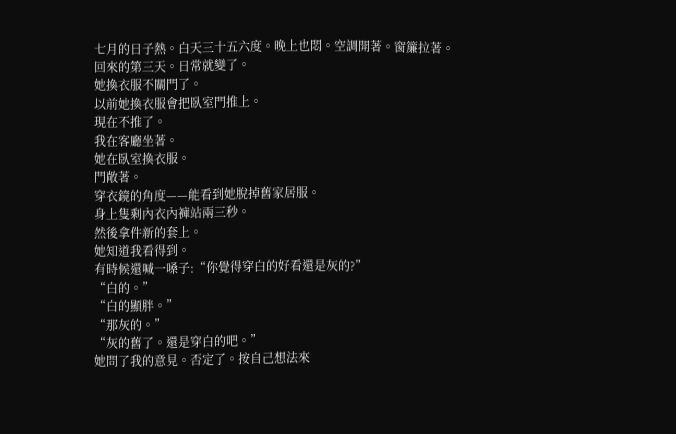七月的日子熱。白天三十五六度。晚上也悶。空調開著。窗簾拉著。
回來的第三天。日常就變了。
她換衣服不關門了。
以前她換衣服會把臥室門推上。
現在不推了。
我在客廳坐著。
她在臥室換衣服。
門敞著。
穿衣鏡的角度——能看到她脫掉舊家居服。
身上隻剩內衣內褲站兩三秒。
然後拿件新的套上。
她知道我看得到。
有時候還喊一嗓子:“你覺得穿白的好看還是灰的?”
“白的。”
“白的顯胖。”
“那灰的。”
“灰的舊了。還是穿白的吧。”
她問了我的意見。否定了。按自己想法來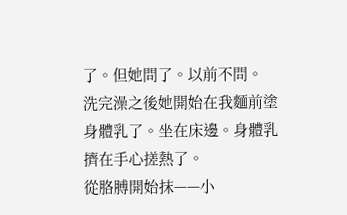了。但她問了。以前不問。
洗完澡之後她開始在我麵前塗身體乳了。坐在床邊。身體乳擠在手心搓熱了。
從胳膊開始抹——小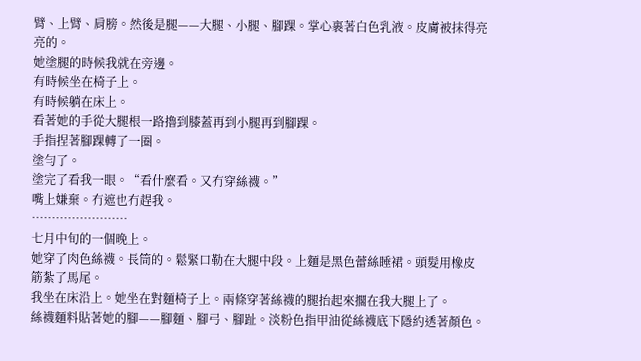臂、上臂、肩膀。然後是腿——大腿、小腿、腳踝。掌心裹著白色乳液。皮膚被抹得亮亮的。
她塗腿的時候我就在旁邊。
有時候坐在椅子上。
有時候躺在床上。
看著她的手從大腿根一路擼到膝蓋再到小腿再到腳踝。
手指捏著腳踝轉了一圈。
塗勻了。
塗完了看我一眼。“看什麼看。又冇穿絲襪。”
嘴上嫌棄。冇遮也冇趕我。
……………………
七月中旬的一個晚上。
她穿了肉色絲襪。長筒的。鬆緊口勒在大腿中段。上麵是黑色蕾絲睡裙。頭髮用橡皮筋紮了馬尾。
我坐在床沿上。她坐在對麵椅子上。兩條穿著絲襪的腿抬起來擱在我大腿上了。
絲襪麵料貼著她的腳——腳麵、腳弓、腳趾。淡粉色指甲油從絲襪底下隱約透著顏色。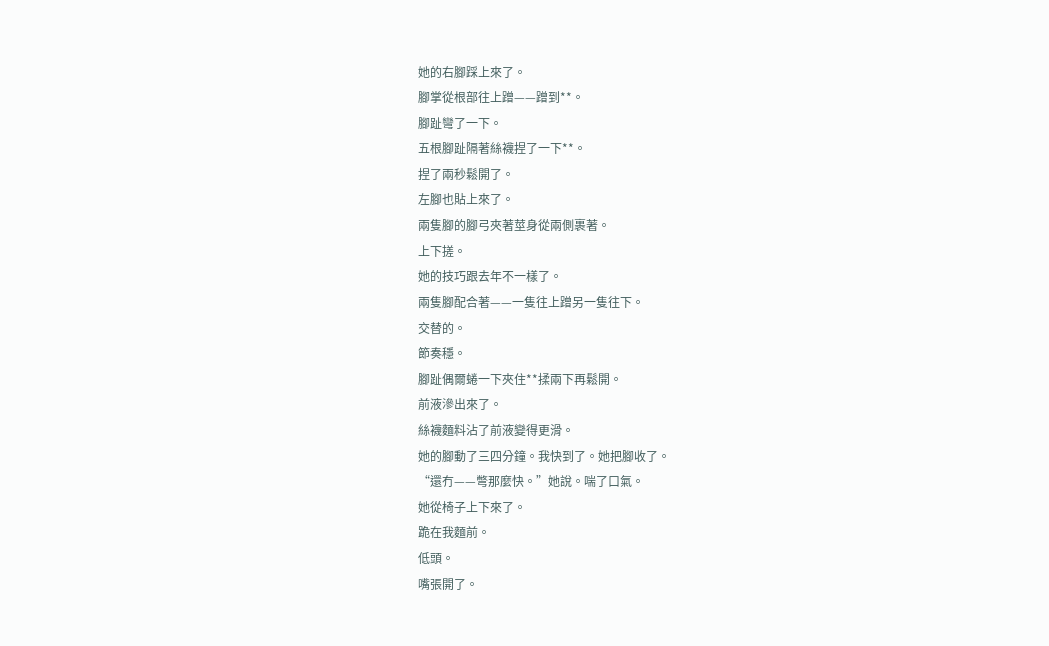她的右腳踩上來了。
腳掌從根部往上蹭——蹭到**。
腳趾彎了一下。
五根腳趾隔著絲襪捏了一下**。
捏了兩秒鬆開了。
左腳也貼上來了。
兩隻腳的腳弓夾著莖身從兩側裹著。
上下搓。
她的技巧跟去年不一樣了。
兩隻腳配合著——一隻往上蹭另一隻往下。
交替的。
節奏穩。
腳趾偶爾蜷一下夾住**揉兩下再鬆開。
前液滲出來了。
絲襪麵料沾了前液變得更滑。
她的腳動了三四分鐘。我快到了。她把腳收了。
“還冇——彆那麼快。”她說。喘了口氣。
她從椅子上下來了。
跪在我麵前。
低頭。
嘴張開了。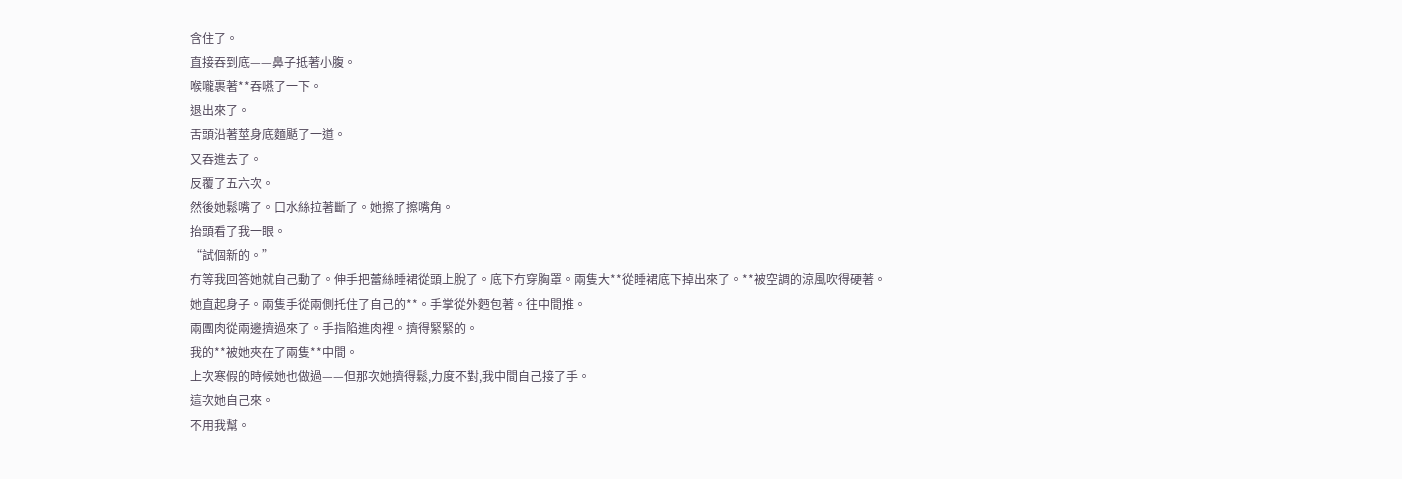含住了。
直接吞到底——鼻子抵著小腹。
喉嚨裹著**吞嚥了一下。
退出來了。
舌頭沿著莖身底麵颳了一道。
又吞進去了。
反覆了五六次。
然後她鬆嘴了。口水絲拉著斷了。她擦了擦嘴角。
抬頭看了我一眼。
“試個新的。”
冇等我回答她就自己動了。伸手把蕾絲睡裙從頭上脫了。底下冇穿胸罩。兩隻大**從睡裙底下掉出來了。**被空調的涼風吹得硬著。
她直起身子。兩隻手從兩側托住了自己的**。手掌從外麪包著。往中間推。
兩團肉從兩邊擠過來了。手指陷進肉裡。擠得緊緊的。
我的**被她夾在了兩隻**中間。
上次寒假的時候她也做過——但那次她擠得鬆,力度不對,我中間自己接了手。
這次她自己來。
不用我幫。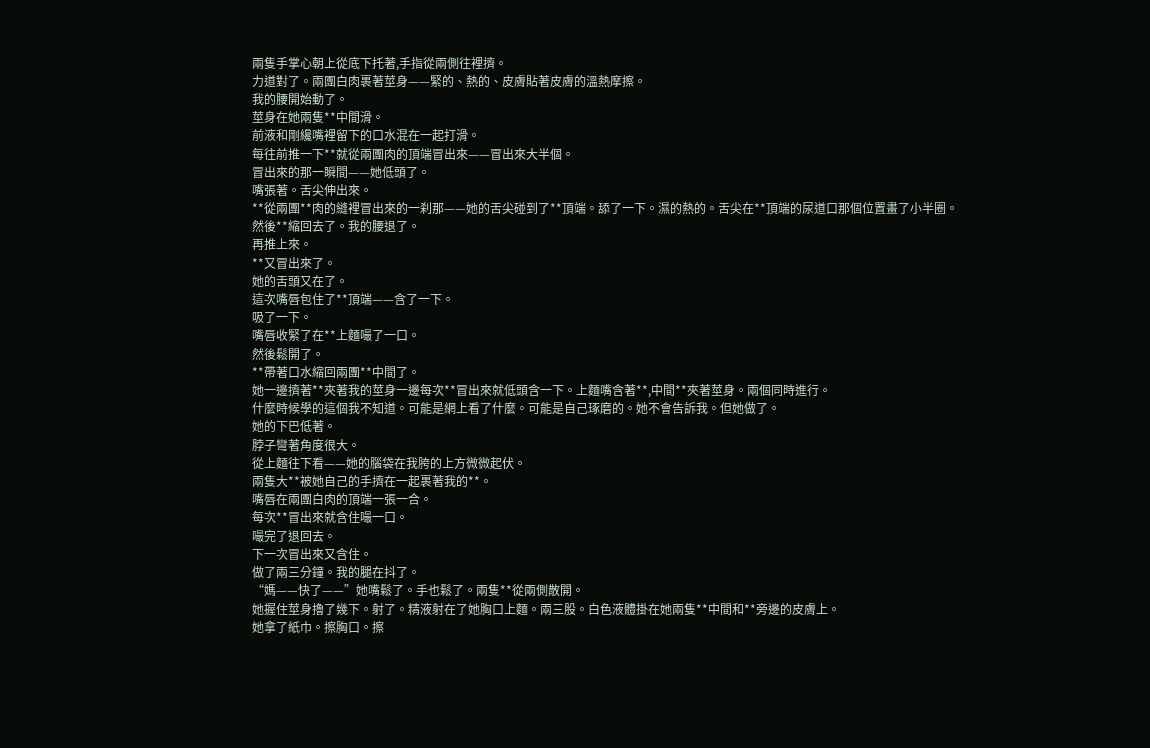兩隻手掌心朝上從底下托著,手指從兩側往裡擠。
力道對了。兩團白肉裹著莖身——緊的、熱的、皮膚貼著皮膚的溫熱摩擦。
我的腰開始動了。
莖身在她兩隻**中間滑。
前液和剛纔嘴裡留下的口水混在一起打滑。
每往前推一下**就從兩團肉的頂端冒出來——冒出來大半個。
冒出來的那一瞬間——她低頭了。
嘴張著。舌尖伸出來。
**從兩團**肉的縫裡冒出來的一刹那——她的舌尖碰到了**頂端。舔了一下。濕的熱的。舌尖在**頂端的尿道口那個位置畫了小半圈。
然後**縮回去了。我的腰退了。
再推上來。
**又冒出來了。
她的舌頭又在了。
這次嘴唇包住了**頂端——含了一下。
吸了一下。
嘴唇收緊了在**上麵嘬了一口。
然後鬆開了。
**帶著口水縮回兩團**中間了。
她一邊擠著**夾著我的莖身一邊每次**冒出來就低頭含一下。上麵嘴含著**,中間**夾著莖身。兩個同時進行。
什麼時候學的這個我不知道。可能是網上看了什麼。可能是自己琢磨的。她不會告訴我。但她做了。
她的下巴低著。
脖子彎著角度很大。
從上麵往下看——她的腦袋在我胯的上方微微起伏。
兩隻大**被她自己的手擠在一起裹著我的**。
嘴唇在兩團白肉的頂端一張一合。
每次**冒出來就含住嘬一口。
嘬完了退回去。
下一次冒出來又含住。
做了兩三分鐘。我的腿在抖了。
“媽——快了——”她嘴鬆了。手也鬆了。兩隻**從兩側散開。
她握住莖身擼了幾下。射了。精液射在了她胸口上麵。兩三股。白色液體掛在她兩隻**中間和**旁邊的皮膚上。
她拿了紙巾。擦胸口。擦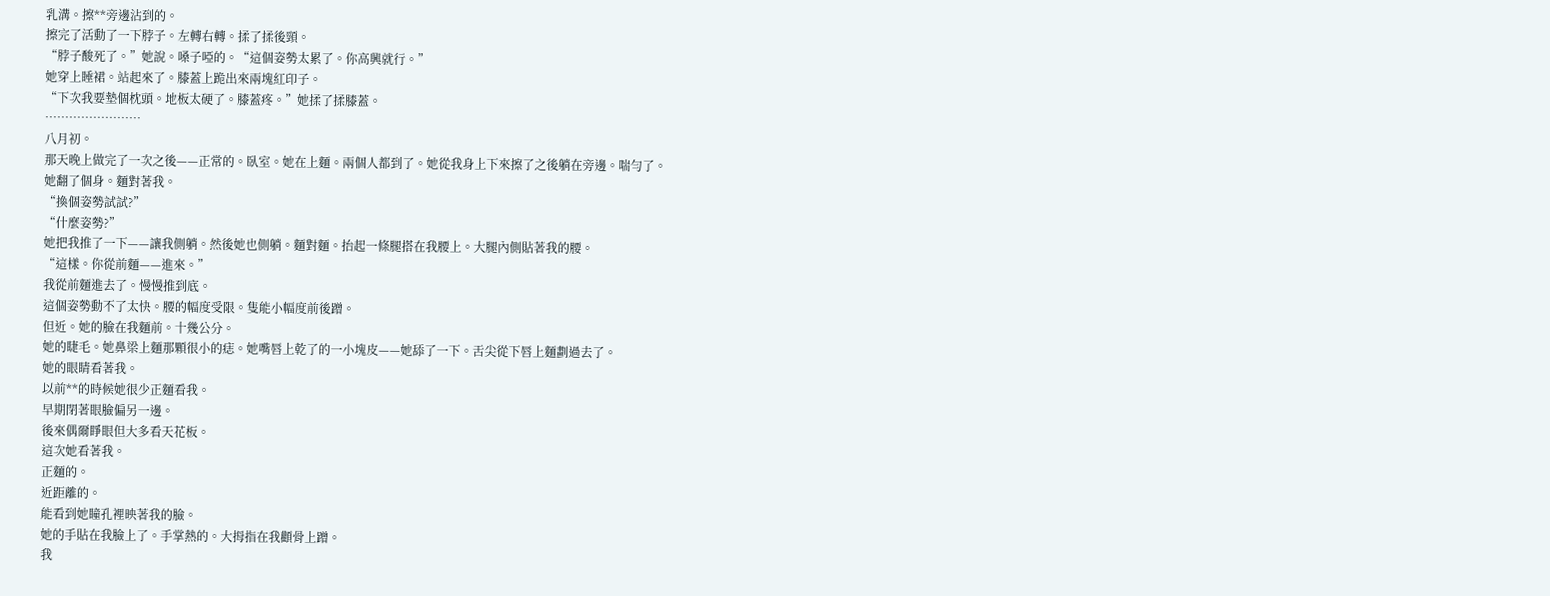乳溝。擦**旁邊沾到的。
擦完了活動了一下脖子。左轉右轉。揉了揉後頸。
“脖子酸死了。”她說。嗓子啞的。“這個姿勢太累了。你高興就行。”
她穿上睡裙。站起來了。膝蓋上跪出來兩塊紅印子。
“下次我要墊個枕頭。地板太硬了。膝蓋疼。”她揉了揉膝蓋。
……………………
八月初。
那天晚上做完了一次之後——正常的。臥室。她在上麵。兩個人都到了。她從我身上下來擦了之後躺在旁邊。喘勻了。
她翻了個身。麵對著我。
“換個姿勢試試?”
“什麼姿勢?”
她把我推了一下——讓我側躺。然後她也側躺。麵對麵。抬起一條腿搭在我腰上。大腿內側貼著我的腰。
“這樣。你從前麵——進來。”
我從前麵進去了。慢慢推到底。
這個姿勢動不了太快。腰的幅度受限。隻能小幅度前後蹭。
但近。她的臉在我麵前。十幾公分。
她的睫毛。她鼻梁上麵那顆很小的痣。她嘴唇上乾了的一小塊皮——她舔了一下。舌尖從下唇上麵劃過去了。
她的眼睛看著我。
以前**的時候她很少正麵看我。
早期閉著眼臉偏另一邊。
後來偶爾睜眼但大多看天花板。
這次她看著我。
正麵的。
近距離的。
能看到她瞳孔裡映著我的臉。
她的手貼在我臉上了。手掌熱的。大拇指在我顴骨上蹭。
我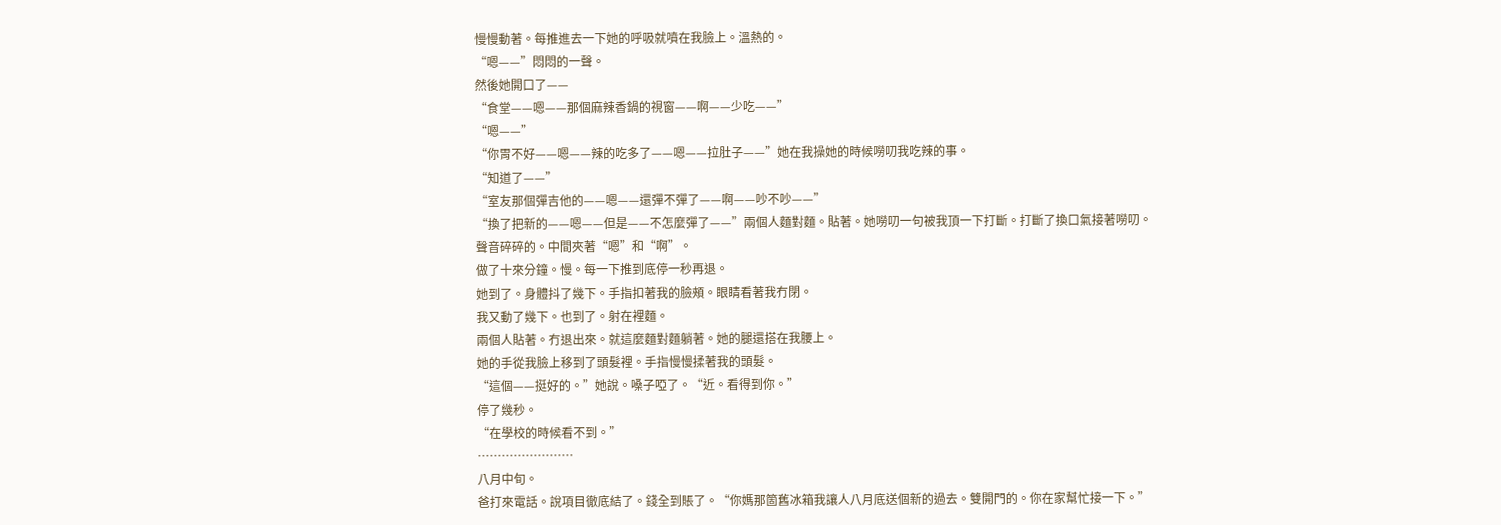慢慢動著。每推進去一下她的呼吸就噴在我臉上。溫熱的。
“嗯——”悶悶的一聲。
然後她開口了——
“食堂——嗯——那個麻辣香鍋的視窗——啊——少吃——”
“嗯——”
“你胃不好——嗯——辣的吃多了——嗯——拉肚子——”她在我操她的時候嘮叨我吃辣的事。
“知道了——”
“室友那個彈吉他的——嗯——還彈不彈了——啊——吵不吵——”
“換了把新的——嗯——但是——不怎麼彈了——”兩個人麵對麵。貼著。她嘮叨一句被我頂一下打斷。打斷了換口氣接著嘮叨。
聲音碎碎的。中間夾著“嗯”和“啊”。
做了十來分鐘。慢。每一下推到底停一秒再退。
她到了。身體抖了幾下。手指扣著我的臉頰。眼睛看著我冇閉。
我又動了幾下。也到了。射在裡麵。
兩個人貼著。冇退出來。就這麼麵對麵躺著。她的腿還搭在我腰上。
她的手從我臉上移到了頭髮裡。手指慢慢揉著我的頭髮。
“這個——挺好的。”她說。嗓子啞了。“近。看得到你。”
停了幾秒。
“在學校的時候看不到。”
……………………
八月中旬。
爸打來電話。說項目徹底結了。錢全到賬了。“你媽那箇舊冰箱我讓人八月底送個新的過去。雙開門的。你在家幫忙接一下。”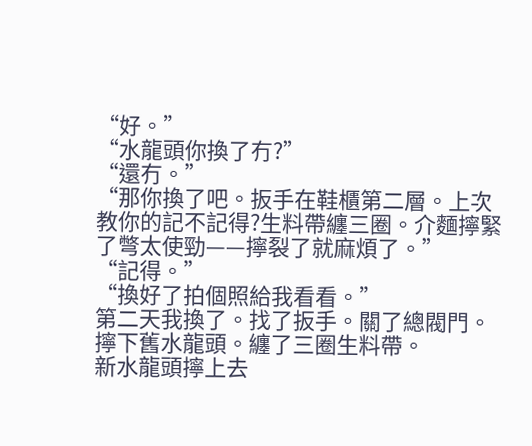“好。”
“水龍頭你換了冇?”
“還冇。”
“那你換了吧。扳手在鞋櫃第二層。上次教你的記不記得?生料帶纏三圈。介麵擰緊了彆太使勁——擰裂了就麻煩了。”
“記得。”
“換好了拍個照給我看看。”
第二天我換了。找了扳手。關了總閥門。擰下舊水龍頭。纏了三圈生料帶。
新水龍頭擰上去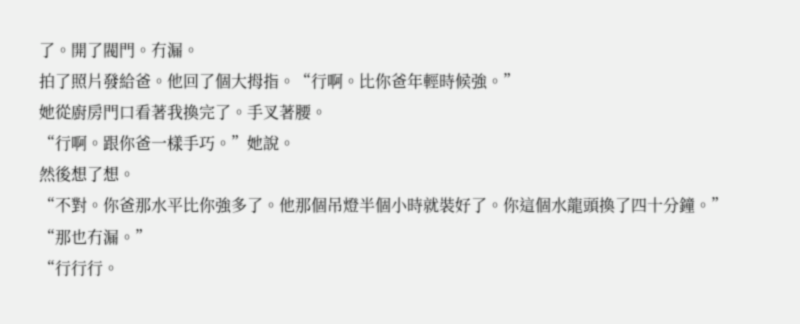了。開了閥門。冇漏。
拍了照片發給爸。他回了個大拇指。“行啊。比你爸年輕時候強。”
她從廚房門口看著我換完了。手叉著腰。
“行啊。跟你爸一樣手巧。”她說。
然後想了想。
“不對。你爸那水平比你強多了。他那個吊燈半個小時就裝好了。你這個水龍頭換了四十分鐘。”
“那也冇漏。”
“行行行。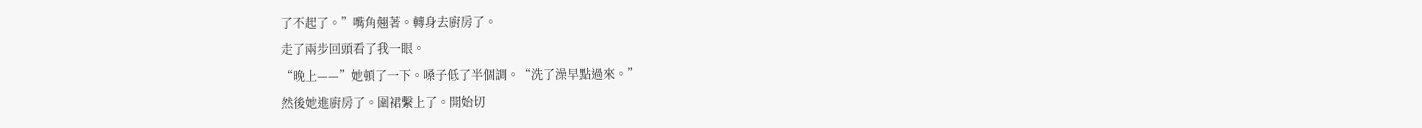了不起了。”嘴角翹著。轉身去廚房了。
走了兩步回頭看了我一眼。
“晚上——”她頓了一下。嗓子低了半個調。“洗了澡早點過來。”
然後她進廚房了。圍裙繫上了。開始切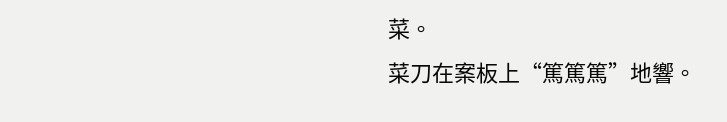菜。
菜刀在案板上“篤篤篤”地響。